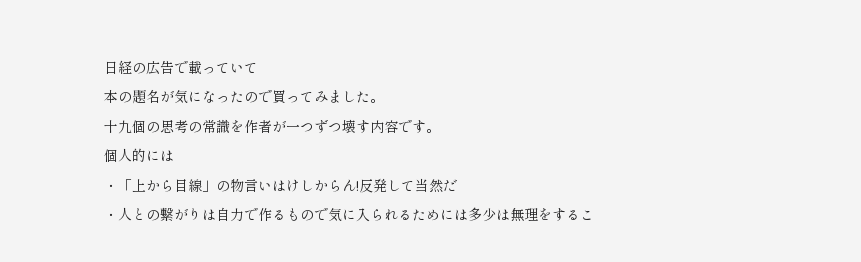日経の広告で載っていて
本の題名が気になったので買ってみました。
十九個の思考の常識を作者が一つずつ壊す内容です。
個人的には
・「上から目線」の物言いはけしからん!反発して当然だ
・人との繋がりは自力で作るもので気に入られるためには多少は無理をするこ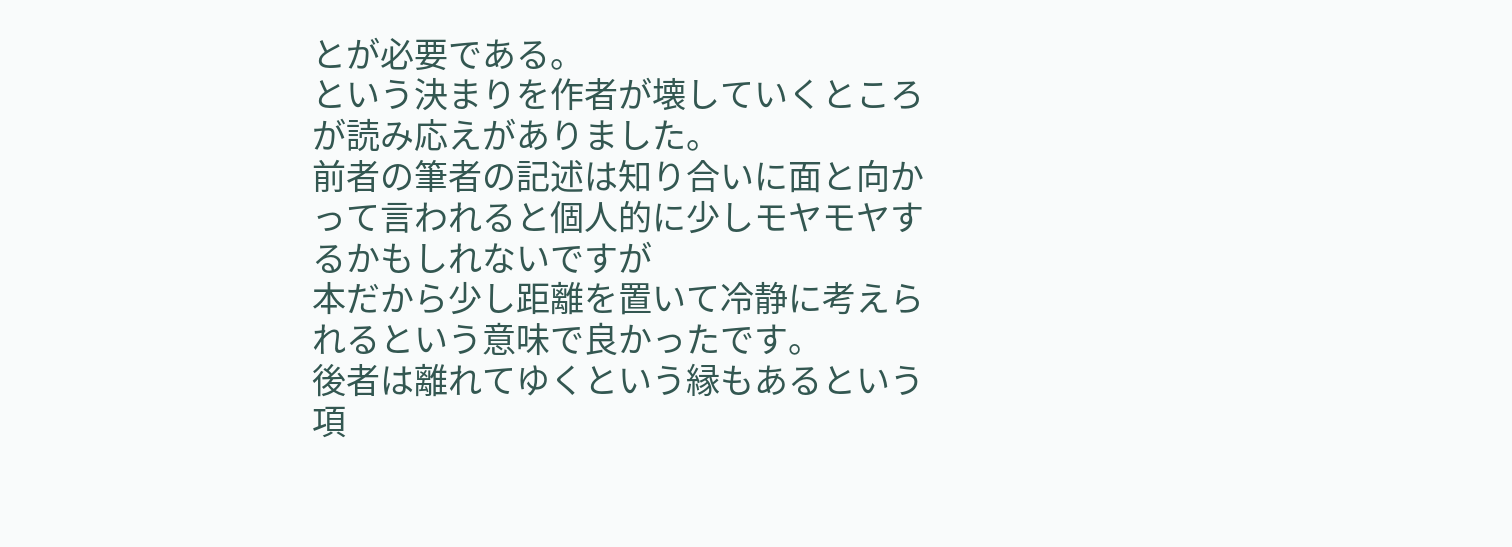とが必要である。
という決まりを作者が壊していくところが読み応えがありました。
前者の筆者の記述は知り合いに面と向かって言われると個人的に少しモヤモヤするかもしれないですが
本だから少し距離を置いて冷静に考えられるという意味で良かったです。
後者は離れてゆくという縁もあるという項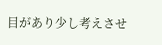目があり少し考えさせ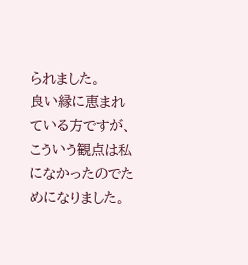られました。
良い縁に恵まれている方ですが、こういう観点は私になかったのでためになりました。